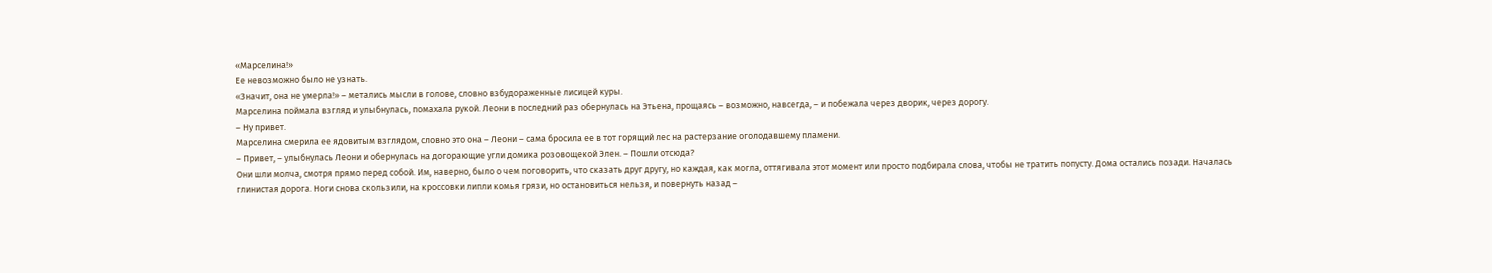«Марселина!»
Ее невозможно было не узнать.
«Значит, она не умерла!» – метались мысли в голове, словно взбудораженные лисицей куры.
Марселина поймала взгляд и улыбнулась, помахала рукой. Леони в последний раз обернулась на Этьена, прощаясь – возможно, навсегда, – и побежала через дворик, через дорогу.
– Ну привет.
Марселина смерила ее ядовитым взглядом, словно это она – Леони – сама бросила ее в тот горящий лес на растерзание оголодавшему пламени.
– Привет, – улыбнулась Леони и обернулась на догорающие угли домика розовощекой Элен. – Пошли отсюда?
Они шли молча, смотря прямо перед собой. Им, наверно, было о чем поговорить, что сказать друг другу, но каждая, как могла, оттягивала этот момент или просто подбирала слова, чтобы не тратить попусту. Дома остались позади. Началась глинистая дорога. Ноги снова скользили, на кроссовки липли комья грязи, но остановиться нельзя, и повернуть назад –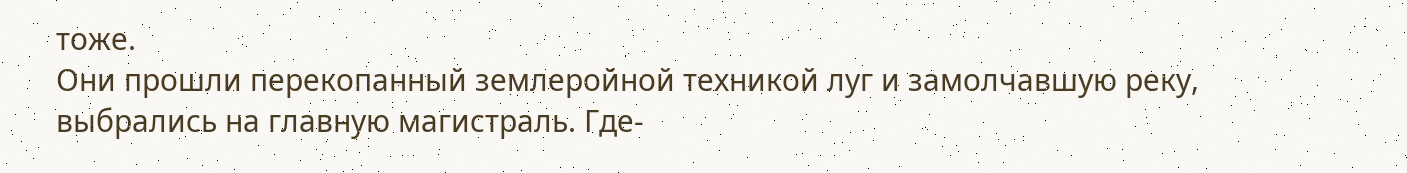тоже.
Они прошли перекопанный землеройной техникой луг и замолчавшую реку, выбрались на главную магистраль. Где-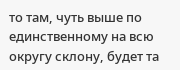то там, чуть выше по единственному на всю округу склону, будет та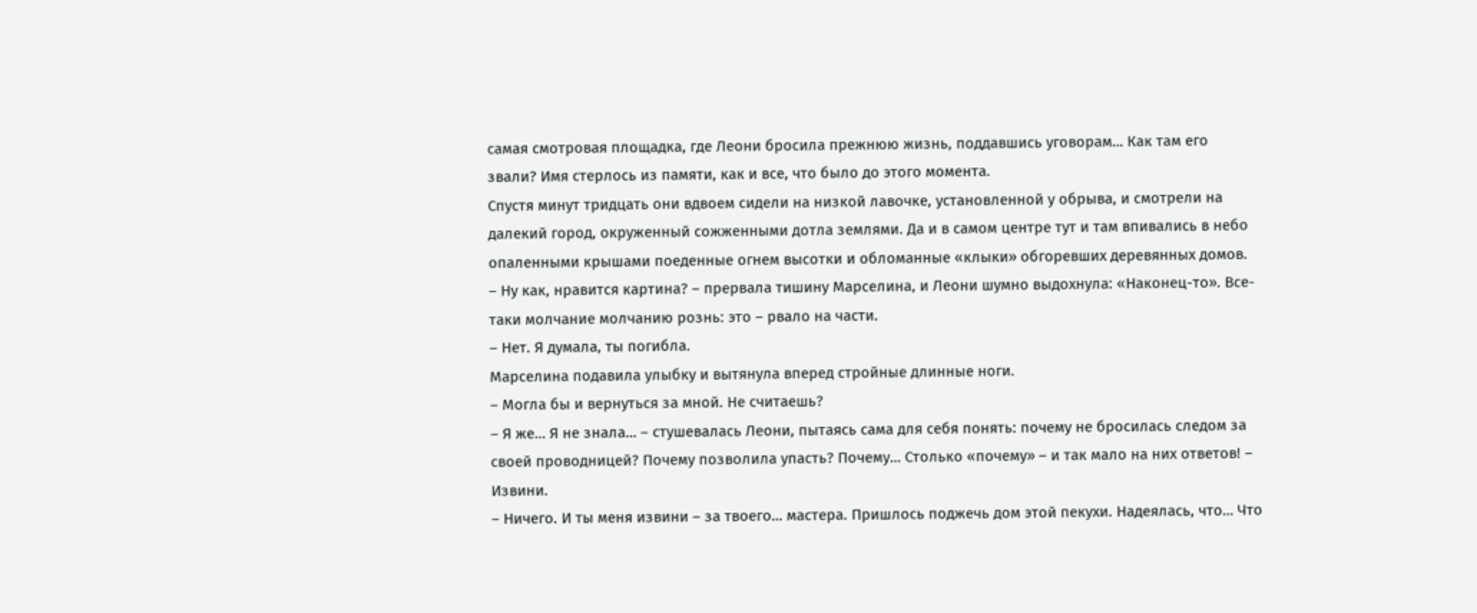самая смотровая площадка, где Леони бросила прежнюю жизнь, поддавшись уговорам… Как там его звали? Имя стерлось из памяти, как и все, что было до этого момента.
Спустя минут тридцать они вдвоем сидели на низкой лавочке, установленной у обрыва, и смотрели на далекий город, окруженный сожженными дотла землями. Да и в самом центре тут и там впивались в небо опаленными крышами поеденные огнем высотки и обломанные «клыки» обгоревших деревянных домов.
– Ну как, нравится картина? – прервала тишину Марселина, и Леони шумно выдохнула: «Наконец-то». Все-таки молчание молчанию рознь: это – рвало на части.
– Нет. Я думала, ты погибла.
Марселина подавила улыбку и вытянула вперед стройные длинные ноги.
– Могла бы и вернуться за мной. Не считаешь?
– Я же… Я не знала… – стушевалась Леони, пытаясь сама для себя понять: почему не бросилась следом за своей проводницей? Почему позволила упасть? Почему… Столько «почему» – и так мало на них ответов! – Извини.
– Ничего. И ты меня извини – за твоего… мастера. Пришлось поджечь дом этой пекухи. Надеялась, что… Что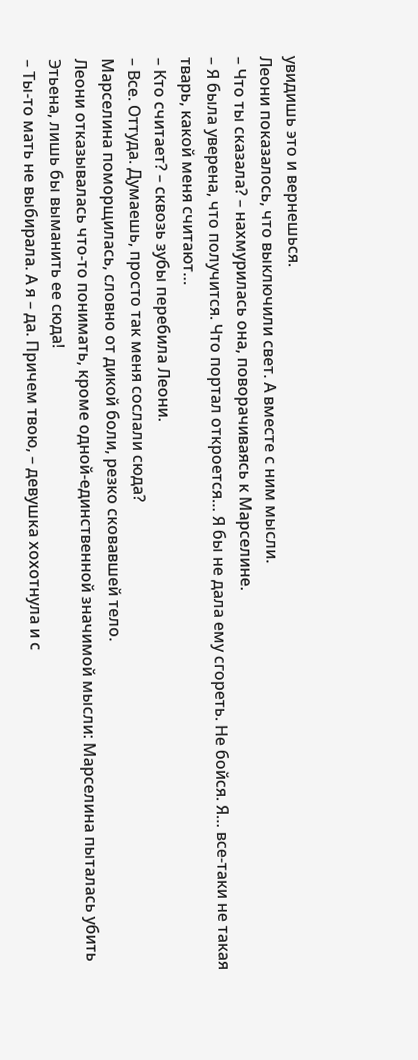увидишь это и вернешься.
Леони показалось, что выключили свет. А вместе с ним мысли.
– Что ты сказала? – нахмурилась она, поворачиваясь к Марселине.
– Я была уверена, что получится. Что портал откроется… Я бы не дала ему сгореть. Не бойся. Я… все-таки не такая тварь, какой меня считают…
– Кто считает? – сквозь зубы перебила Леони.
– Все. Оттуда. Думаешь, просто так меня сослали сюда?
Марселина поморщилась, словно от дикой боли, резко сковавшей тело.
Леони отказывалась что-то понимать, кроме одной-единственной значимой мысли: Марселина пыталась убить Этьена, лишь бы выманить ее сюда!
– Ты-то мать не выбирала. А я – да. Причем твою, – девушка хохотнула и с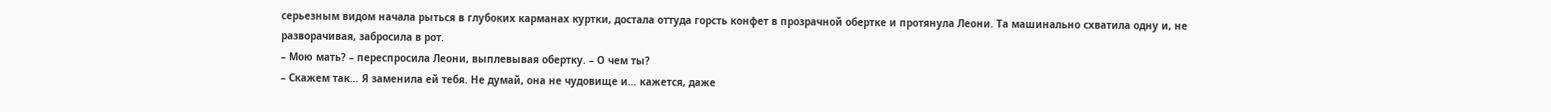серьезным видом начала рыться в глубоких карманах куртки, достала оттуда горсть конфет в прозрачной обертке и протянула Леони. Та машинально схватила одну и, не разворачивая, забросила в рот.
– Мою мать? – переспросила Леони, выплевывая обертку. – О чем ты?
– Скажем так… Я заменила ей тебя. Не думай, она не чудовище и… кажется, даже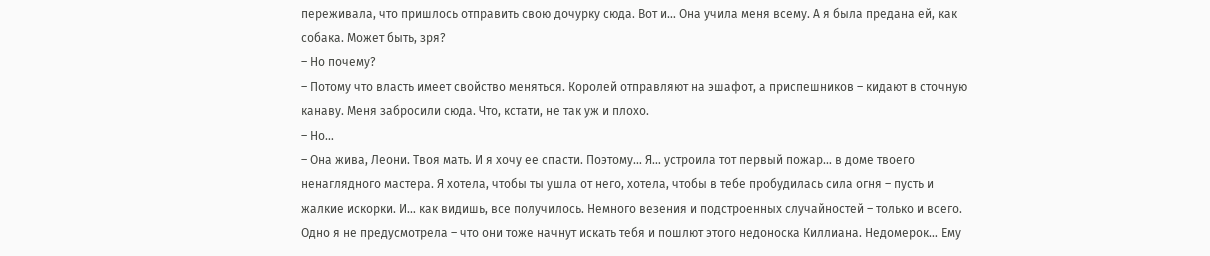переживала, что пришлось отправить свою дочурку сюда. Вот и… Она учила меня всему. А я была предана ей, как собака. Может быть, зря?
– Но почему?
– Потому что власть имеет свойство меняться. Королей отправляют на эшафот, а приспешников – кидают в сточную канаву. Меня забросили сюда. Что, кстати, не так уж и плохо.
– Но…
– Она жива, Леони. Твоя мать. И я хочу ее спасти. Поэтому… Я… устроила тот первый пожар… в доме твоего ненаглядного мастера. Я хотела, чтобы ты ушла от него, хотела, чтобы в тебе пробудилась сила огня – пусть и жалкие искорки. И… как видишь, все получилось. Немного везения и подстроенных случайностей – только и всего. Одно я не предусмотрела – что они тоже начнут искать тебя и пошлют этого недоноска Киллиана. Недомерок… Ему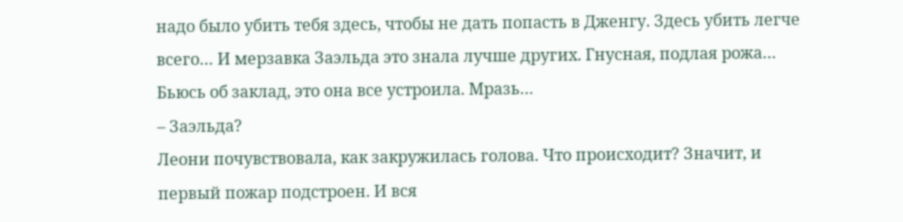надо было убить тебя здесь, чтобы не дать попасть в Дженгу. Здесь убить легче всего… И мерзавка Заэльда это знала лучше других. Гнусная, подлая рожа… Бьюсь об заклад, это она все устроила. Мразь…
– Заэльда?
Леони почувствовала, как закружилась голова. Что происходит? Значит, и первый пожар подстроен. И вся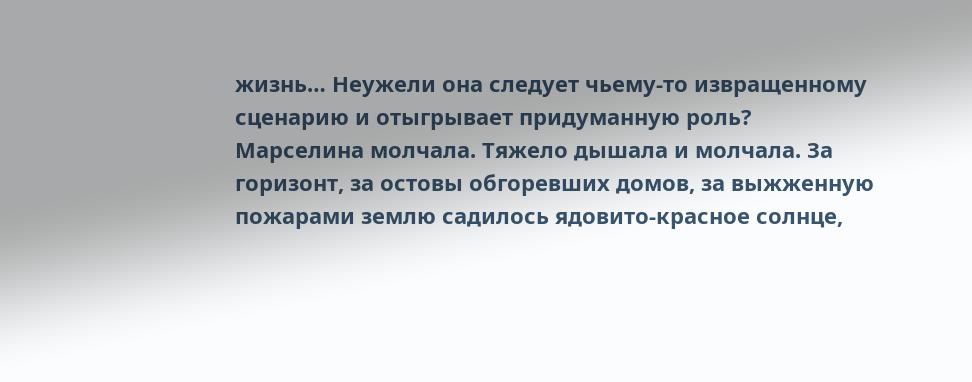жизнь… Неужели она следует чьему-то извращенному сценарию и отыгрывает придуманную роль?
Марселина молчала. Тяжело дышала и молчала. За горизонт, за остовы обгоревших домов, за выжженную пожарами землю садилось ядовито-красное солнце,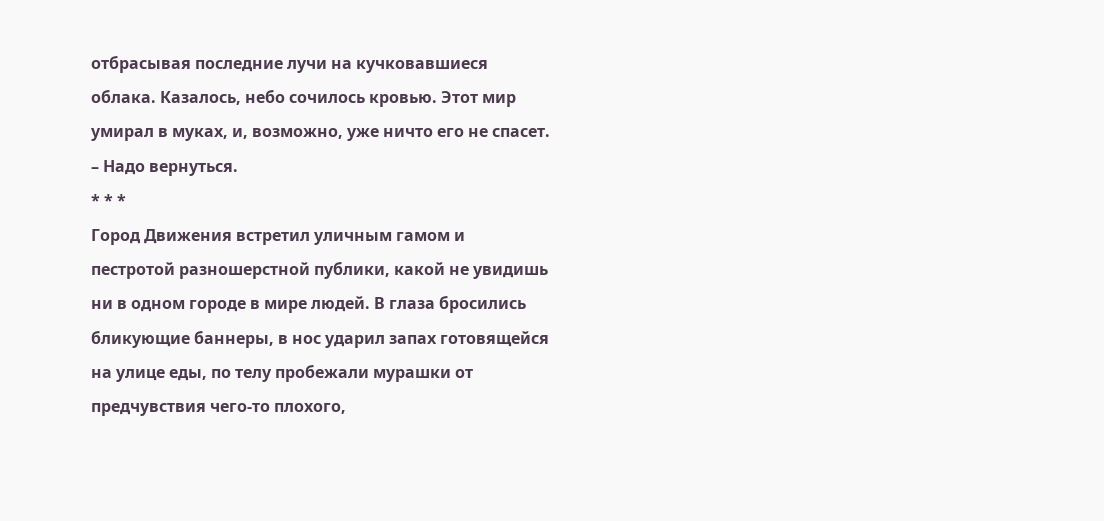отбрасывая последние лучи на кучковавшиеся облака. Казалось, небо сочилось кровью. Этот мир умирал в муках, и, возможно, уже ничто его не спасет.
– Надо вернуться.
* * *
Город Движения встретил уличным гамом и пестротой разношерстной публики, какой не увидишь ни в одном городе в мире людей. В глаза бросились бликующие баннеры, в нос ударил запах готовящейся на улице еды, по телу пробежали мурашки от предчувствия чего-то плохого,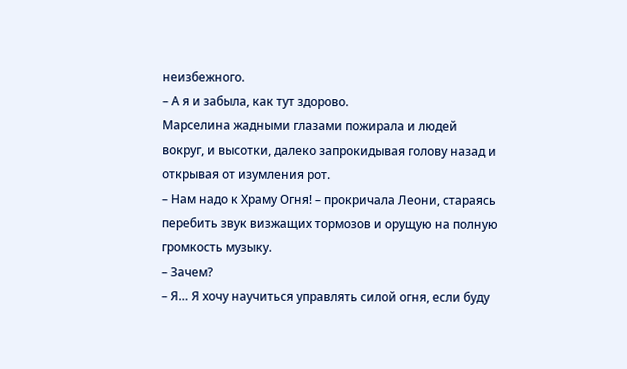неизбежного.
– А я и забыла, как тут здорово.
Марселина жадными глазами пожирала и людей вокруг, и высотки, далеко запрокидывая голову назад и открывая от изумления рот.
– Нам надо к Храму Огня! – прокричала Леони, стараясь перебить звук визжащих тормозов и орущую на полную громкость музыку.
– Зачем?
– Я… Я хочу научиться управлять силой огня, если буду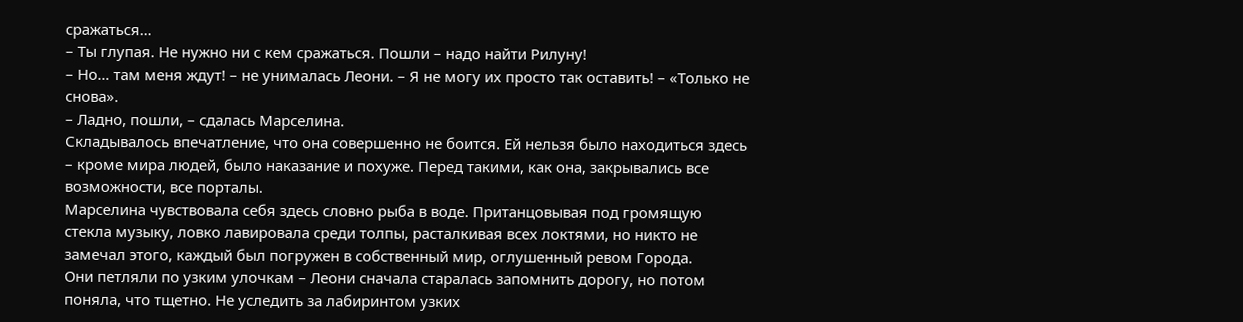сражаться…
– Ты глупая. Не нужно ни с кем сражаться. Пошли – надо найти Рилуну!
– Но… там меня ждут! – не унималась Леони. – Я не могу их просто так оставить! – «Только не снова».
– Ладно, пошли, – сдалась Марселина.
Складывалось впечатление, что она совершенно не боится. Ей нельзя было находиться здесь – кроме мира людей, было наказание и похуже. Перед такими, как она, закрывались все возможности, все порталы.
Марселина чувствовала себя здесь словно рыба в воде. Пританцовывая под громящую стекла музыку, ловко лавировала среди толпы, расталкивая всех локтями, но никто не замечал этого, каждый был погружен в собственный мир, оглушенный ревом Города.
Они петляли по узким улочкам – Леони сначала старалась запомнить дорогу, но потом поняла, что тщетно. Не уследить за лабиринтом узких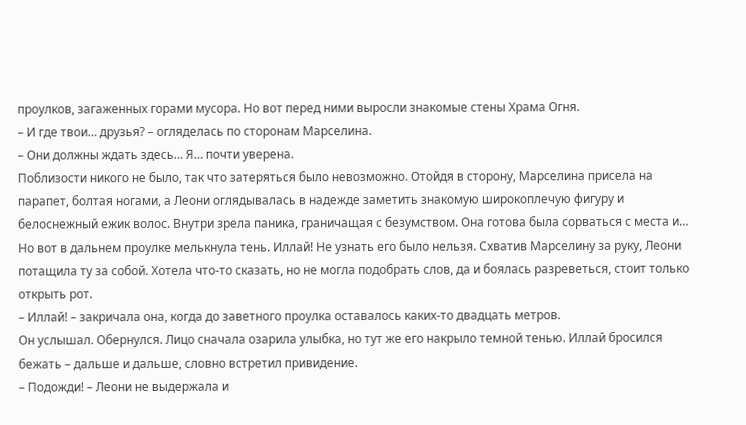проулков, загаженных горами мусора. Но вот перед ними выросли знакомые стены Храма Огня.
– И где твои… друзья? – огляделась по сторонам Марселина.
– Они должны ждать здесь… Я… почти уверена.
Поблизости никого не было, так что затеряться было невозможно. Отойдя в сторону, Марселина присела на парапет, болтая ногами, а Леони оглядывалась в надежде заметить знакомую широкоплечую фигуру и белоснежный ежик волос. Внутри зрела паника, граничащая с безумством. Она готова была сорваться с места и…
Но вот в дальнем проулке мелькнула тень. Иллай! Не узнать его было нельзя. Схватив Марселину за руку, Леони потащила ту за собой. Хотела что-то сказать, но не могла подобрать слов, да и боялась разреветься, стоит только открыть рот.
– Иллай! – закричала она, когда до заветного проулка оставалось каких-то двадцать метров.
Он услышал. Обернулся. Лицо сначала озарила улыбка, но тут же его накрыло темной тенью. Иллай бросился бежать – дальше и дальше, словно встретил привидение.
– Подожди! – Леони не выдержала и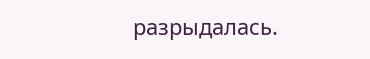разрыдалась.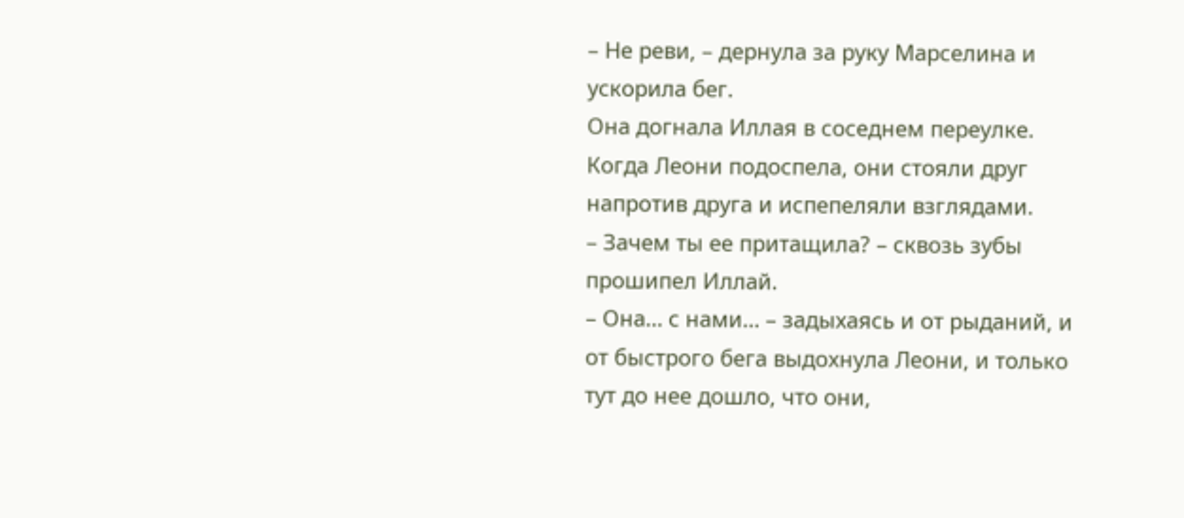– Не реви, – дернула за руку Марселина и ускорила бег.
Она догнала Иллая в соседнем переулке. Когда Леони подоспела, они стояли друг напротив друга и испепеляли взглядами.
– Зачем ты ее притащила? – сквозь зубы прошипел Иллай.
– Она… с нами… – задыхаясь и от рыданий, и от быстрого бега выдохнула Леони, и только тут до нее дошло, что они,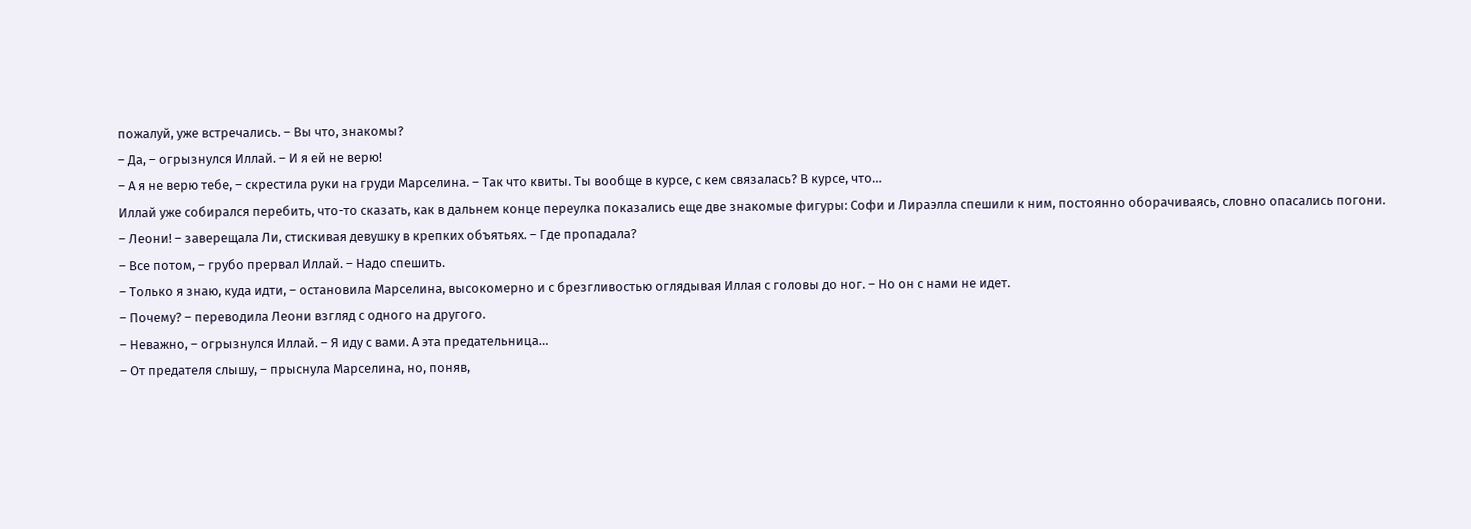пожалуй, уже встречались. – Вы что, знакомы?
– Да, – огрызнулся Иллай. – И я ей не верю!
– А я не верю тебе, – скрестила руки на груди Марселина. – Так что квиты. Ты вообще в курсе, с кем связалась? В курсе, что…
Иллай уже собирался перебить, что-то сказать, как в дальнем конце переулка показались еще две знакомые фигуры: Софи и Лираэлла спешили к ним, постоянно оборачиваясь, словно опасались погони.
– Леони! – заверещала Ли, стискивая девушку в крепких объятьях. – Где пропадала?
– Все потом, – грубо прервал Иллай. – Надо спешить.
– Только я знаю, куда идти, – остановила Марселина, высокомерно и с брезгливостью оглядывая Иллая с головы до ног. – Но он с нами не идет.
– Почему? – переводила Леони взгляд с одного на другого.
– Неважно, – огрызнулся Иллай. – Я иду с вами. А эта предательница…
– От предателя слышу, – прыснула Марселина, но, поняв,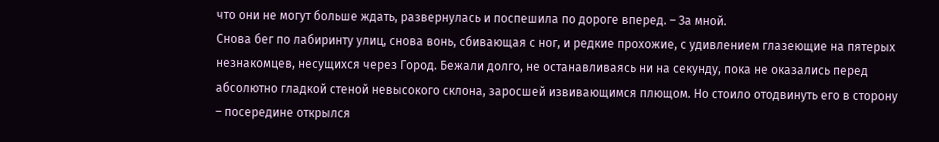что они не могут больше ждать, развернулась и поспешила по дороге вперед. – За мной.
Снова бег по лабиринту улиц, снова вонь, сбивающая с ног, и редкие прохожие, с удивлением глазеющие на пятерых незнакомцев, несущихся через Город. Бежали долго, не останавливаясь ни на секунду, пока не оказались перед абсолютно гладкой стеной невысокого склона, заросшей извивающимся плющом. Но стоило отодвинуть его в сторону – посередине открылся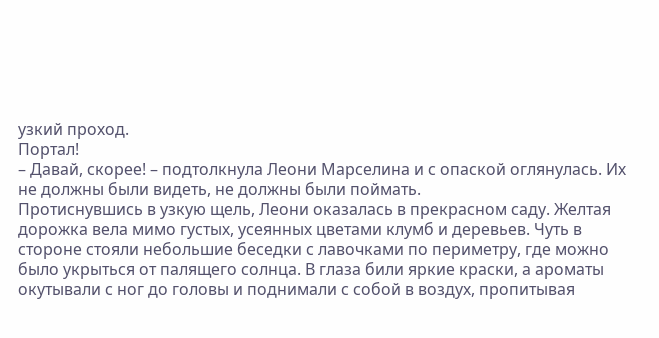узкий проход.
Портал!
– Давай, скорее! – подтолкнула Леони Марселина и с опаской оглянулась. Их не должны были видеть, не должны были поймать.
Протиснувшись в узкую щель, Леони оказалась в прекрасном саду. Желтая дорожка вела мимо густых, усеянных цветами клумб и деревьев. Чуть в стороне стояли небольшие беседки с лавочками по периметру, где можно было укрыться от палящего солнца. В глаза били яркие краски, а ароматы окутывали с ног до головы и поднимали с собой в воздух, пропитывая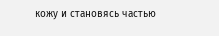кожу и становясь частью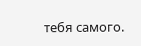тебя самого.